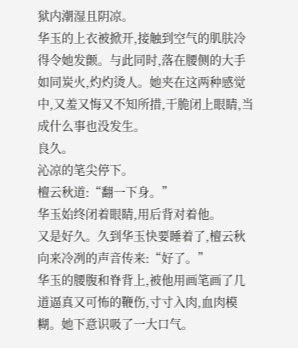狱内潮湿且阴凉。
华玉的上衣被掀开,接触到空气的肌肤冷得令她发颤。与此同时,落在腰侧的大手如同炭火,灼灼烫人。她夹在这两种感觉中,又羞又悔又不知所措,干脆闭上眼睛,当成什么事也没发生。
良久。
沁凉的笔尖停下。
檀云秋道:“翻一下身。”
华玉始终闭着眼睛,用后背对着他。
又是好久。久到华玉快要睡着了,檀云秋向来冷冽的声音传来:“好了。”
华玉的腰腹和脊背上,被他用画笔画了几道逼真又可怖的鞭伤,寸寸入肉,血肉模糊。她下意识吸了一大口气。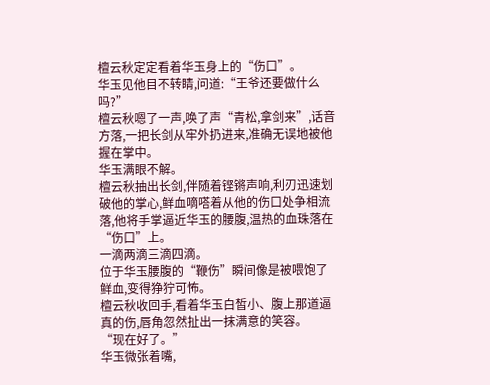檀云秋定定看着华玉身上的“伤口”。
华玉见他目不转睛,问道:“王爷还要做什么吗?”
檀云秋嗯了一声,唤了声“青松,拿剑来”,话音方落,一把长剑从牢外扔进来,准确无误地被他握在掌中。
华玉满眼不解。
檀云秋抽出长剑,伴随着铿锵声响,利刃迅速划破他的掌心,鲜血嘀嗒着从他的伤口处争相流落,他将手掌逼近华玉的腰腹,温热的血珠落在“伤口”上。
一滴两滴三滴四滴。
位于华玉腰腹的“鞭伤”瞬间像是被喂饱了鲜血,变得狰狞可怖。
檀云秋收回手,看着华玉白皙小、腹上那道逼真的伤,唇角忽然扯出一抹满意的笑容。
“现在好了。”
华玉微张着嘴,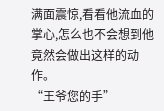满面震惊,看看他流血的掌心,怎么也不会想到他竟然会做出这样的动作。
“王爷您的手”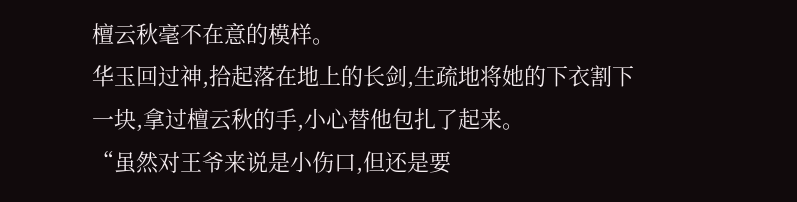檀云秋毫不在意的模样。
华玉回过神,拾起落在地上的长剑,生疏地将她的下衣割下一块,拿过檀云秋的手,小心替他包扎了起来。
“虽然对王爷来说是小伤口,但还是要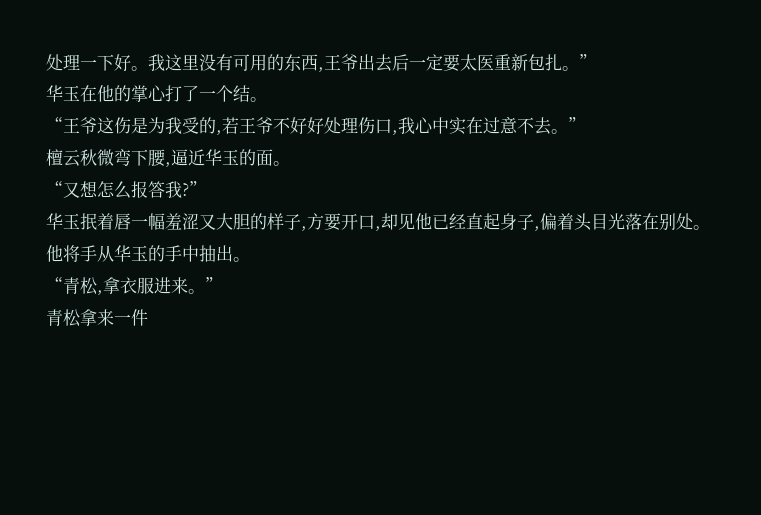处理一下好。我这里没有可用的东西,王爷出去后一定要太医重新包扎。”
华玉在他的掌心打了一个结。
“王爷这伤是为我受的,若王爷不好好处理伤口,我心中实在过意不去。”
檀云秋微弯下腰,逼近华玉的面。
“又想怎么报答我?”
华玉抿着唇一幅羞涩又大胆的样子,方要开口,却见他已经直起身子,偏着头目光落在别处。
他将手从华玉的手中抽出。
“青松,拿衣服进来。”
青松拿来一件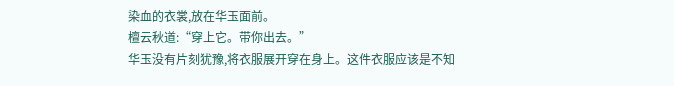染血的衣裳,放在华玉面前。
檀云秋道:“穿上它。带你出去。”
华玉没有片刻犹豫,将衣服展开穿在身上。这件衣服应该是不知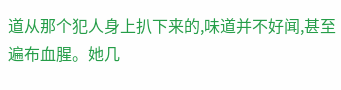道从那个犯人身上扒下来的,味道并不好闻,甚至遍布血腥。她几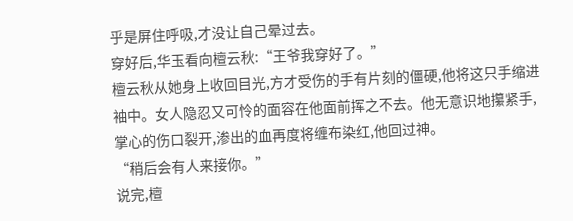乎是屏住呼吸,才没让自己晕过去。
穿好后,华玉看向檀云秋:“王爷我穿好了。”
檀云秋从她身上收回目光,方才受伤的手有片刻的僵硬,他将这只手缩进袖中。女人隐忍又可怜的面容在他面前挥之不去。他无意识地攥紧手,掌心的伤口裂开,渗出的血再度将缠布染红,他回过神。
“稍后会有人来接你。”
说完,檀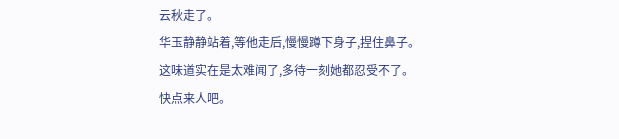云秋走了。
华玉静静站着,等他走后,慢慢蹲下身子,捏住鼻子。
这味道实在是太难闻了,多待一刻她都忍受不了。
快点来人吧。